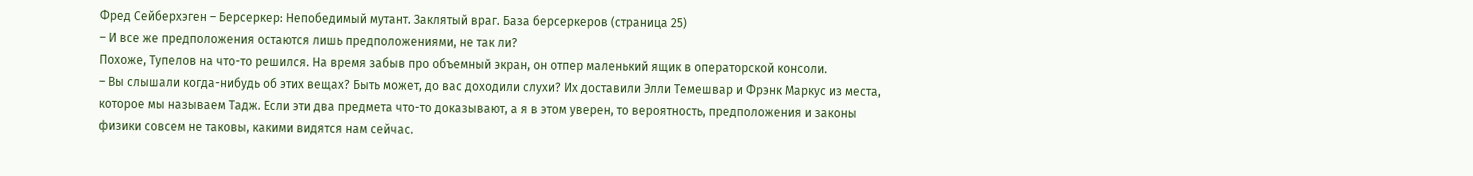Фред Сейберхэген – Берсеркер: Непобедимый мутант. Заклятый враг. База берсеркеров (страница 25)
– И все же предположения остаются лишь предположениями, не так ли?
Похоже, Тупелов на что-то решился. На время забыв про объемный экран, он отпер маленький ящик в операторской консоли.
– Вы слышали когда-нибудь об этих вещах? Быть может, до вас доходили слухи? Их доставили Элли Темешвар и Фрэнк Маркус из места, которое мы называем Тадж. Если эти два предмета что-то доказывают, а я в этом уверен, то вероятность, предположения и законы физики совсем не таковы, какими видятся нам сейчас.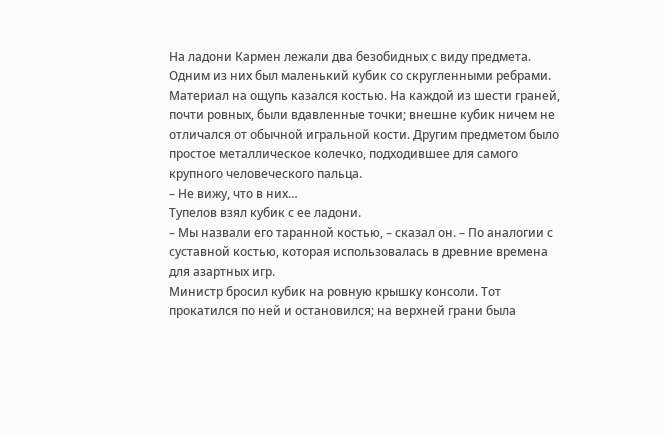На ладони Кармен лежали два безобидных с виду предмета. Одним из них был маленький кубик со скругленными ребрами. Материал на ощупь казался костью. На каждой из шести граней, почти ровных, были вдавленные точки; внешне кубик ничем не отличался от обычной игральной кости. Другим предметом было простое металлическое колечко, подходившее для самого крупного человеческого пальца.
– Не вижу, что в них…
Тупелов взял кубик с ее ладони.
– Мы назвали его таранной костью, – сказал он. – По аналогии с суставной костью, которая использовалась в древние времена для азартных игр.
Министр бросил кубик на ровную крышку консоли. Тот прокатился по ней и остановился; на верхней грани была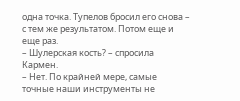одна точка. Тупелов бросил его снова – с тем же результатом. Потом еще и еще раз.
– Шулерская кость? – спросила Кармен.
– Нет. По крайней мере, самые точные наши инструменты не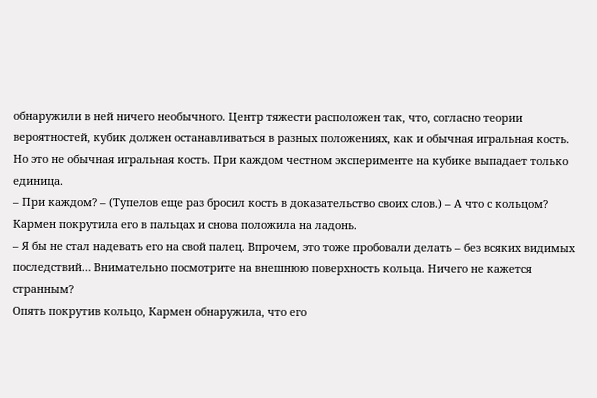обнаружили в ней ничего необычного. Центр тяжести расположен так, что, согласно теории вероятностей, кубик должен останавливаться в разных положениях, как и обычная игральная кость. Но это не обычная игральная кость. При каждом честном эксперименте на кубике выпадает только единица.
– При каждом? – (Тупелов еще раз бросил кость в доказательство своих слов.) – А что с кольцом?
Кармен покрутила его в пальцах и снова положила на ладонь.
– Я бы не стал надевать его на свой палец. Впрочем, это тоже пробовали делать – без всяких видимых последствий… Внимательно посмотрите на внешнюю поверхность кольца. Ничего не кажется странным?
Опять покрутив кольцо, Кармен обнаружила, что его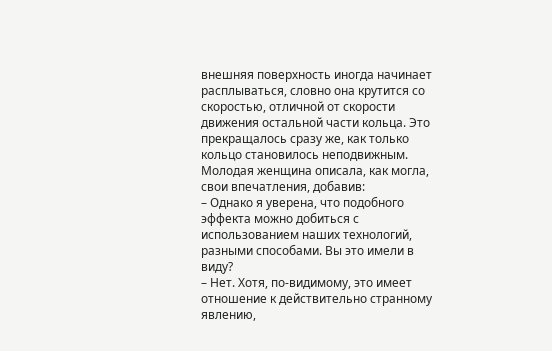внешняя поверхность иногда начинает расплываться, словно она крутится со скоростью, отличной от скорости движения остальной части кольца. Это прекращалось сразу же, как только кольцо становилось неподвижным. Молодая женщина описала, как могла, свои впечатления, добавив:
– Однако я уверена, что подобного эффекта можно добиться с использованием наших технологий, разными способами. Вы это имели в виду?
– Нет. Хотя, по-видимому, это имеет отношение к действительно странному явлению,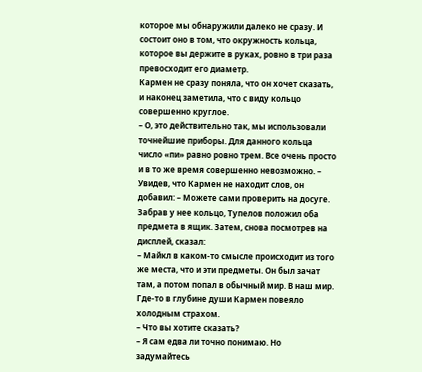которое мы обнаружили далеко не сразу. И состоит оно в том, что окружность кольца, которое вы держите в руках, ровно в три раза превосходит его диаметр.
Кармен не сразу поняла, что он хочет сказать, и наконец заметила, что с виду кольцо совершенно круглое.
– О, это действительно так, мы использовали точнейшие приборы. Для данного кольца число «пи» равно ровно трем. Все очень просто и в то же время совершенно невозможно. – Увидев, что Кармен не находит слов, он добавил: – Можете сами проверить на досуге.
Забрав у нее кольцо, Тупелов положил оба предмета в ящик. Затем, снова посмотрев на дисплей, сказал:
– Майкл в каком-то смысле происходит из того же места, что и эти предметы. Он был зачат там, а потом попал в обычный мир. В наш мир.
Где-то в глубине души Кармен повеяло холодным страхом.
– Что вы хотите сказать?
– Я сам едва ли точно понимаю. Но задумайтесь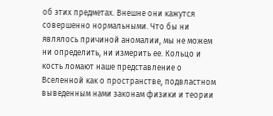об этих предметах. Внешне они кажутся совершенно нормальными. Что бы ни являлось причиной аномалии, мы не можем ни определить, ни измерить ее. Кольцо и кость ломают наше представление о Вселенной как о пространстве, подвластном выведенным нами законам физики и теории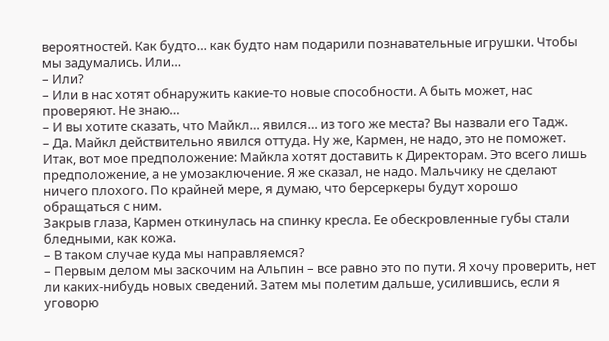вероятностей. Как будто… как будто нам подарили познавательные игрушки. Чтобы мы задумались. Или…
– Или?
– Или в нас хотят обнаружить какие-то новые способности. А быть может, нас проверяют. Не знаю…
– И вы хотите сказать, что Майкл… явился… из того же места? Вы назвали его Тадж.
– Да. Майкл действительно явился оттуда. Ну же, Кармен, не надо, это не поможет. Итак, вот мое предположение: Майкла хотят доставить к Директорам. Это всего лишь предположение, а не умозаключение. Я же сказал, не надо. Мальчику не сделают ничего плохого. По крайней мере, я думаю, что берсеркеры будут хорошо обращаться с ним.
Закрыв глаза, Кармен откинулась на спинку кресла. Ее обескровленные губы стали бледными, как кожа.
– В таком случае куда мы направляемся?
– Первым делом мы заскочим на Альпин – все равно это по пути. Я хочу проверить, нет ли каких-нибудь новых сведений. Затем мы полетим дальше, усилившись, если я уговорю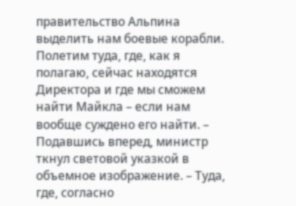правительство Альпина выделить нам боевые корабли. Полетим туда, где, как я полагаю, сейчас находятся Директора и где мы сможем найти Майкла – если нам вообще суждено его найти. – Подавшись вперед, министр ткнул световой указкой в объемное изображение. – Туда, где, согласно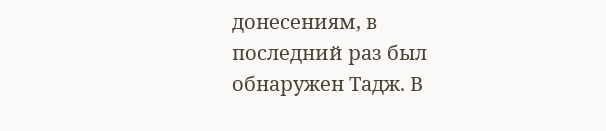донесениям, в последний раз был обнаружен Тадж. В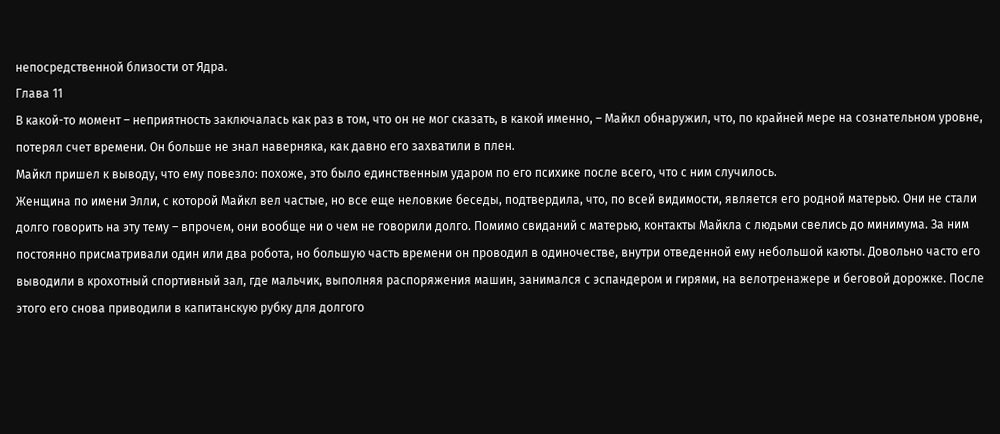непосредственной близости от Ядра.
Глава 11
В какой-то момент – неприятность заключалась как раз в том, что он не мог сказать, в какой именно, – Майкл обнаружил, что, по крайней мере на сознательном уровне, потерял счет времени. Он больше не знал наверняка, как давно его захватили в плен.
Майкл пришел к выводу, что ему повезло: похоже, это было единственным ударом по его психике после всего, что с ним случилось.
Женщина по имени Элли, с которой Майкл вел частые, но все еще неловкие беседы, подтвердила, что, по всей видимости, является его родной матерью. Они не стали долго говорить на эту тему – впрочем, они вообще ни о чем не говорили долго. Помимо свиданий с матерью, контакты Майкла с людьми свелись до минимума. За ним постоянно присматривали один или два робота, но большую часть времени он проводил в одиночестве, внутри отведенной ему небольшой каюты. Довольно часто его выводили в крохотный спортивный зал, где мальчик, выполняя распоряжения машин, занимался с эспандером и гирями, на велотренажере и беговой дорожке. После этого его снова приводили в капитанскую рубку для долгого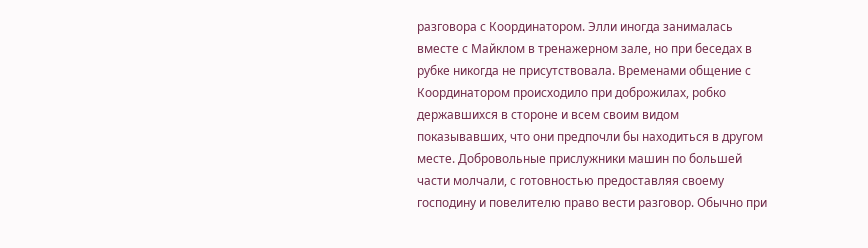разговора с Координатором. Элли иногда занималась вместе с Майклом в тренажерном зале, но при беседах в рубке никогда не присутствовала. Временами общение с Координатором происходило при доброжилах, робко державшихся в стороне и всем своим видом показывавших, что они предпочли бы находиться в другом месте. Добровольные прислужники машин по большей части молчали, с готовностью предоставляя своему господину и повелителю право вести разговор. Обычно при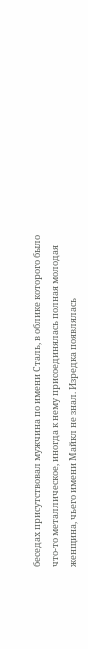беседах присутствовал мужчина по имени Сталь, в облике которого было что-то металлическое, иногда к нему присоединялась полная молодая женщина, чьего имени Майкл не знал. Изредка появлялась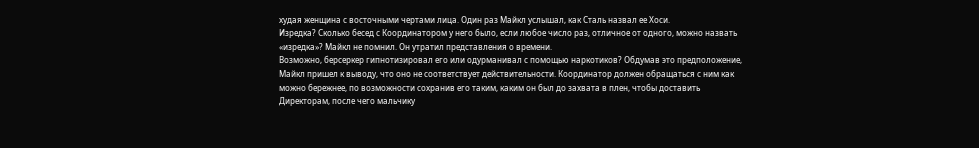худая женщина с восточными чертами лица. Один раз Майкл услышал, как Сталь назвал ее Хоси.
Изредка? Сколько бесед с Координатором у него было, если любое число раз, отличное от одного, можно назвать «изредка»? Майкл не помнил. Он утратил представления о времени.
Возможно, берсеркер гипнотизировал его или одурманивал с помощью наркотиков? Обдумав это предположение, Майкл пришел к выводу, что оно не соответствует действительности. Координатор должен обращаться с ним как можно бережнее, по возможности сохранив его таким, каким он был до захвата в плен, чтобы доставить Директорам, после чего мальчику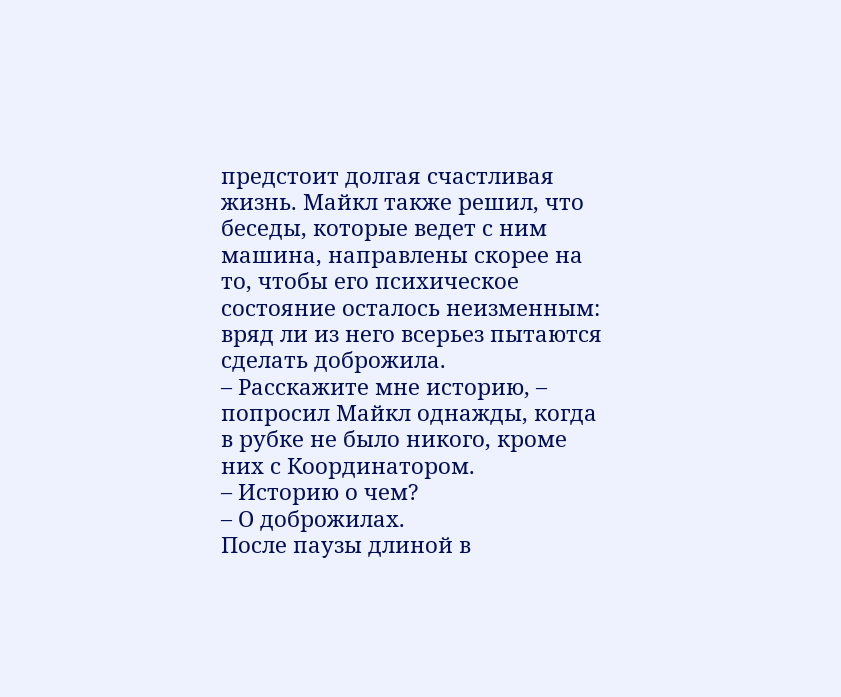предстоит долгая счастливая жизнь. Майкл также решил, что беседы, которые ведет с ним машина, направлены скорее на то, чтобы его психическое состояние осталось неизменным: вряд ли из него всерьез пытаются сделать доброжила.
– Расскажите мне историю, – попросил Майкл однажды, когда в рубке не было никого, кроме них с Координатором.
– Историю о чем?
– О доброжилах.
После паузы длиной в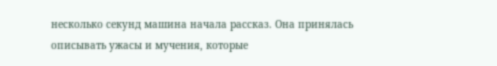несколько секунд машина начала рассказ. Она принялась описывать ужасы и мучения, которые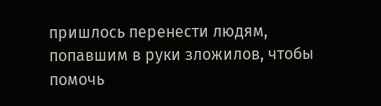пришлось перенести людям, попавшим в руки зложилов, чтобы помочь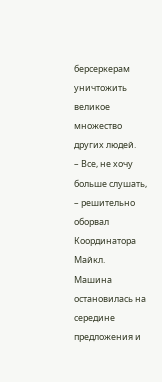берсеркерам уничтожить великое множество других людей.
– Все, не хочу больше слушать, – решительно оборвал Координатора Майкл.
Машина остановилась на середине предложения и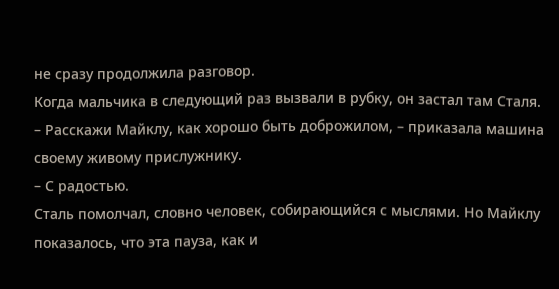не сразу продолжила разговор.
Когда мальчика в следующий раз вызвали в рубку, он застал там Сталя.
– Расскажи Майклу, как хорошо быть доброжилом, – приказала машина своему живому прислужнику.
– С радостью.
Сталь помолчал, словно человек, собирающийся с мыслями. Но Майклу показалось, что эта пауза, как и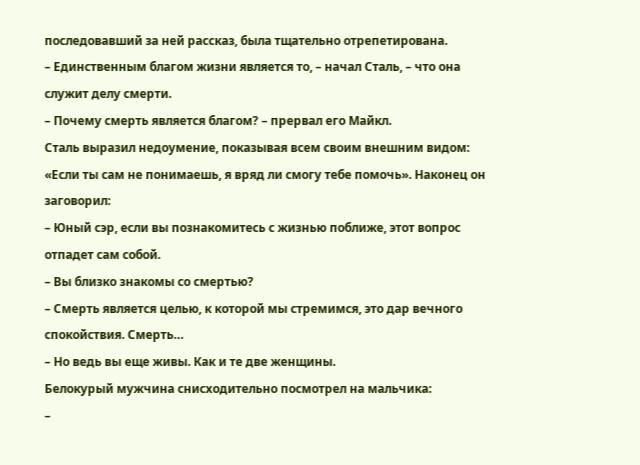последовавший за ней рассказ, была тщательно отрепетирована.
– Единственным благом жизни является то, – начал Сталь, – что она служит делу смерти.
– Почему смерть является благом? – прервал его Майкл.
Сталь выразил недоумение, показывая всем своим внешним видом: «Если ты сам не понимаешь, я вряд ли смогу тебе помочь». Наконец он заговорил:
– Юный сэр, если вы познакомитесь с жизнью поближе, этот вопрос отпадет сам собой.
– Вы близко знакомы со смертью?
– Смерть является целью, к которой мы стремимся, это дар вечного спокойствия. Смерть…
– Но ведь вы еще живы. Как и те две женщины.
Белокурый мужчина снисходительно посмотрел на мальчика:
–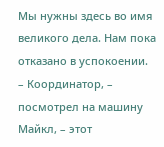Мы нужны здесь во имя великого дела. Нам пока отказано в успокоении.
– Координатор, – посмотрел на машину Майкл, – этот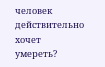человек действительно хочет умереть?